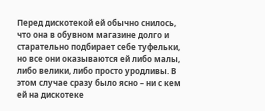Перед дискотекой ей обычно снилось, что она в обувном магазине долго и старательно подбирает себе туфельки, но все они оказываются ей либо малы, либо велики, либо просто уродливы. В этом случае сразу было ясно – ни с кем ей на дискотеке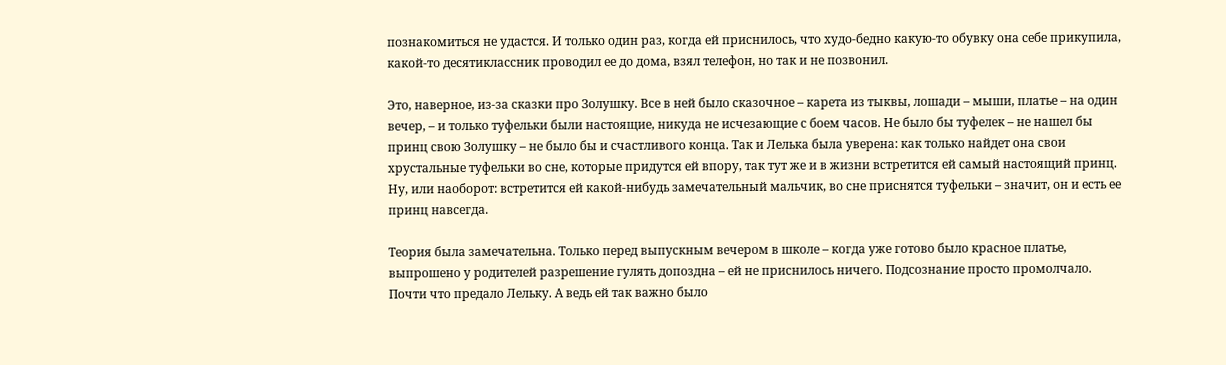познакомиться не удастся. И только один раз, когда ей приснилось, что худо-бедно какую-то обувку она себе прикупила, какой-то десятиклассник проводил ее до дома, взял телефон, но так и не позвонил.

Это, наверное, из-за сказки про Золушку. Все в ней было сказочное – карета из тыквы, лошади – мыши, платье – на один вечер, – и только туфельки были настоящие, никуда не исчезающие с боем часов. Не было бы туфелек – не нашел бы принц свою Золушку – не было бы и счастливого конца. Так и Лелька была уверена: как только найдет она свои хрустальные туфельки во сне, которые придутся ей впору, так тут же и в жизни встретится ей самый настоящий принц. Ну, или наоборот: встретится ей какой-нибудь замечательный мальчик, во сне приснятся туфельки – значит, он и есть ее принц навсегда.

Теория была замечательна. Только перед выпускным вечером в школе – когда уже готово было красное платье, выпрошено у родителей разрешение гулять допоздна – ей не приснилось ничего. Подсознание просто промолчало. Почти что предало Лельку. А ведь ей так важно было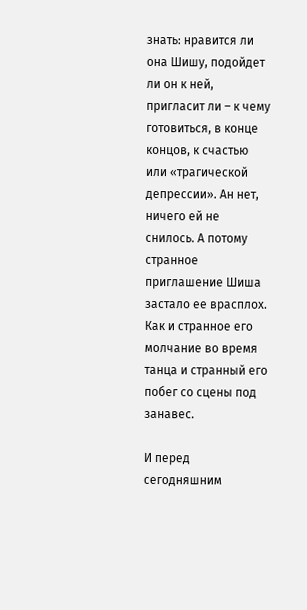знать: нравится ли она Шишу, подойдет ли он к ней, пригласит ли – к чему готовиться, в конце концов, к счастью или «трагической депрессии». Ан нет, ничего ей не снилось. А потому странное приглашение Шиша застало ее врасплох. Как и странное его молчание во время танца и странный его побег со сцены под занавес.

И перед сегодняшним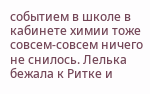событием в школе в кабинете химии тоже совсем-совсем ничего не снилось. Лелька бежала к Ритке и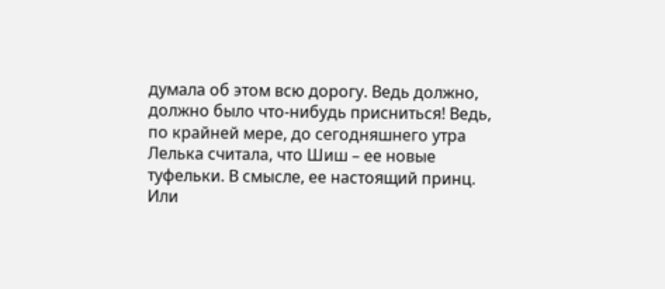думала об этом всю дорогу. Ведь должно, должно было что-нибудь присниться! Ведь, по крайней мере, до сегодняшнего утра Лелька считала, что Шиш – ее новые туфельки. В смысле, ее настоящий принц. Или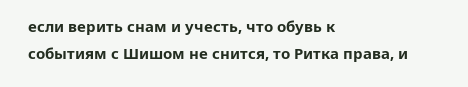если верить снам и учесть, что обувь к событиям с Шишом не снится, то Ритка права, и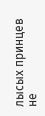лысых принцев не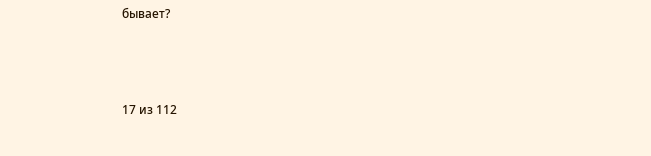бывает?



17 из 112